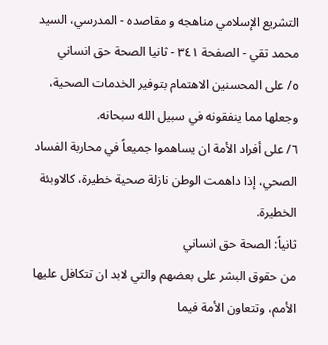التشريع الإسلامي مناهجه و مقاصده - المدرسي، السيد محمد تقي - الصفحة ٣٤١ - ثانيا الصحة حق انساني
٥/ على المحسنين الاهتمام بتوفير الخدمات الصحية، وجعلها مما ينفقونه في سبيل الله سبحانه.
٦/ على أفراد الأمة ان يساهموا جميعاً في محاربة الفساد الصحي، إذا داهمت الوطن نازلة صحية خطيرة، كالاوبئة الخطيرة.
ثانياً: الصحة حق انساني
من حقوق البشر على بعضهم والتي لابد ان تتكافل عليها الأمم، وتتعاون الأمة فيما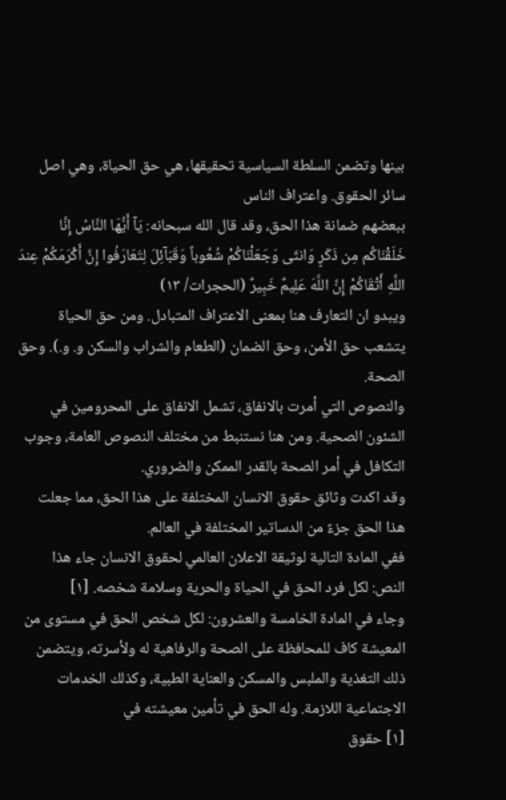بينها وتضمن السلطة السياسية تحقيقها، هي حق الحياة، وهي اصل سائر الحقوق. واعتراف الناس
ببعضهم ضمانة هذا الحق، وقد قال الله سبحانه: يَآ أَيُّهَا النَّاسُ إِنَّا خَلَقْنَاكُم مِن ذَكَرٍ وَانثَى وَجَعَلْنَاكُمْ شُعُوباً وَقَبَآئِلَ لِتَعَارَفُوا إِنَّ أَكْرَمَكُمْ عِندَ اللَّهِ أَتْقَاكُمْ إِنَّ اللَّهَ عَلِيمٌ خَبِيرٌ (الحجرات/ ١٣)
ويبدو ان التعارف هنا بمعنى الاعتراف المتبادل. ومن حق الحياة يتشعب حق الأمن، وحق الضمان (الطعام والشراب والسكن و. و.). وحق الصحة.
والنصوص التي أمرت بالانفاق، تشمل الانفاق على المحرومين في الشئون الصحية. ومن هنا نستنبط من مختلف النصوص العامة، وجوب التكافل في أمر الصحة بالقدر الممكن والضروري.
وقد اكدت وثائق حقوق الانسان المختلفة على هذا الحق، مما جعلت هذا الحق جزءً من الدساتير المختلفة في العالم.
ففي المادة التالية لوثيقة الاعلان العالمي لحقوق الانسان جاء هذا النص: لكل فرد الحق في الحياة والحرية وسلامة شخصه. [١]
وجاء في المادة الخامسة والعشرون: لكل شخص الحق في مستوى من المعيشة كاف للمحافظة على الصحة والرفاهية له ولأسرته، ويتضمن ذلك التغذية والملبس والمسكن والعناية الطبية، وكذلك الخدمات الاجتماعية اللازمة. وله الحق في تأمين معيشته في
[١] حقوق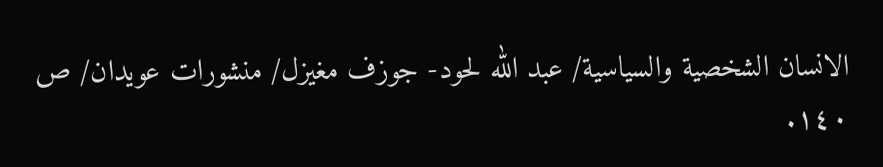الانسان الشخصية والسياسية/ عبد الله لحود- جوزف مغيزل/ منشورات عويدان/ ص ١٤٠.